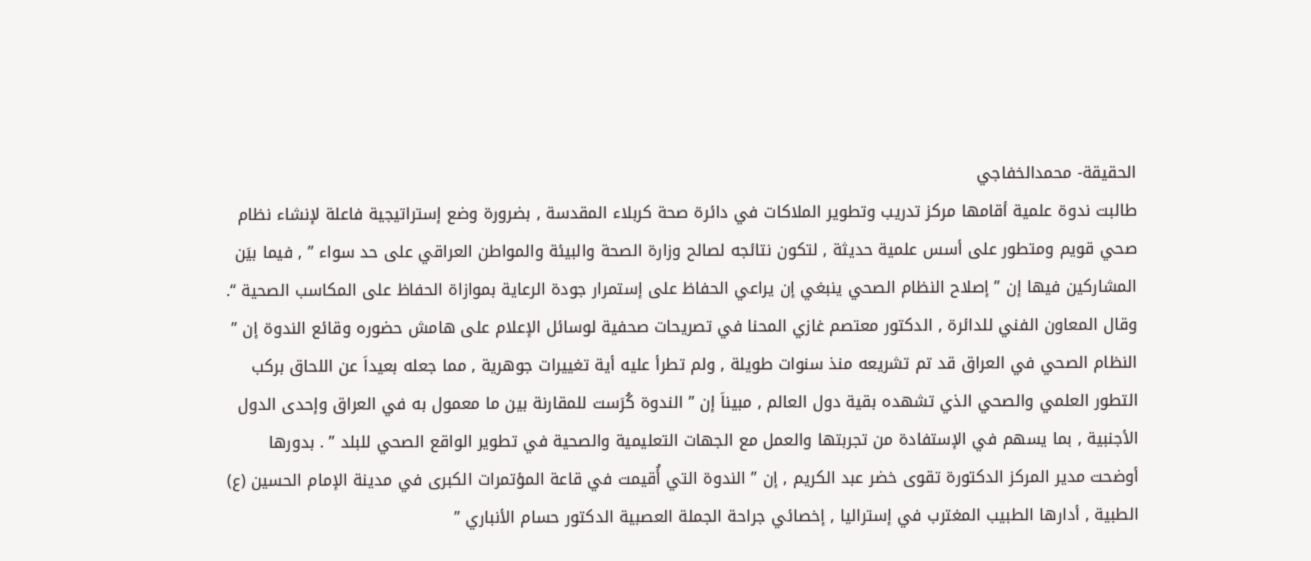الحقيقة- محمدالخفاجي
طالبت ندوة علمية أقامها مركز تدريب وتطوير الملاكات في دائرة صحة كربلاء المقدسة , بضرورة وضع إستراتيجية فاعلة لإنشاء نظام صحي قويم ومتطور على أسس علمية حديثة , لتكون نتائجه لصالح وزارة الصحة والبيئة والمواطن العراقي على حد سواء ” , فيما بيَن المشاركين فيها إن ” إصلاح النظام الصحي ينبغي إن يراعي الحفاظ على إستمرار جودة الرعاية بموازاة الحفاظ على المكاسب الصحية “. وقال المعاون الفني للدائرة , الدكتور معتصم غازي المحنا في تصريحات صحفية لوسائل الإعلام على هامش حضوره وقائع الندوة إن ” النظام الصحي في العراق قد تم تشريعه منذ سنوات طويلة , ولم تطرأ عليه أية تغييرات جوهرية , مما جعله بعيداَ عن اللحاق بركب التطور العلمي والصحي الذي تشهده بقية دول العالم , مبيناَ إن ” الندوة كُرَست للمقارنة بين ما معمول به في العراق وإحدى الدول الأجنبية , بما يسهم في الإستفادة من تجربتها والعمل مع الجهات التعليمية والصحية في تطوير الواقع الصحي للبلد ” . بدورها أوضحت مدير المركز الدكتورة تقوى خضر عبد الكريم , إن ” الندوة التي أُقيمت في قاعة المؤتمرات الكبرى في مدينة الإمام الحسين (ع) الطبية , أدارها الطبيب المغترب في إستراليا , إخصائي جراحة الجملة العصبية الدكتور حسام الأنباري ”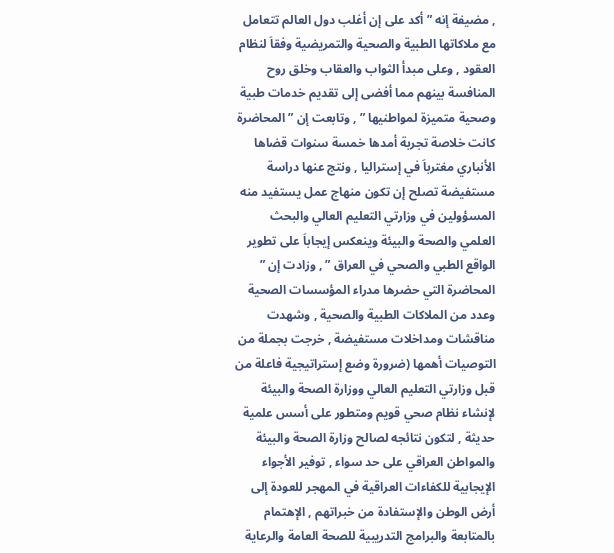, مضيفة إنه ” أكد على إن أغلب دول العالم تتعامل مع ملاكاتها الطبية والصحية والتمريضية وفقاَ لنظام العقود , وعلى مبدأ الثواب والعقاب وخلق روح المنافسة بينهم مما أفضى إلى تقديم خدمات طبية وصحية متميزة لمواطنيها ” , وتابعت إن ” المحاضرة كانت خلاصة تجربة أمدها خمسة سنوات قضاها الأنباري مغترباَ في إستراليا , ونتج عنها دراسة مستفيضة تصلح إن تكون منهاج عمل يستفيد منه المسؤولين في وزارتي التعليم العالي والبحث العلمي والصحة والبيئة وينعكس إيجاباَ على تطوير الواقع الطبي والصحي في العراق ” , وزادت إن ” المحاضرة التي حضرها مدراء المؤسسات الصحية وعدد من الملاكات الطبية والصحية , وشهدت مناقشات ومداخلات مستفيضة , خرجت بجملة من التوصيات أهمها (ضرورة وضع إستراتيجية فاعلة من قبل وزارتي التعليم العالي ووزارة الصحة والبيئة لإنشاء نظام صحي قويم ومتطور على أسس علمية حديثة , لتكون نتائجه لصالح وزارة الصحة والبيئة والمواطن العراقي على حد سواء , توفير الأجواء الإيجابية للكفاءات العراقية في المهجر للعودة إلى أرض الوطن والإستفادة من خبراتهم , الإهتمام بالمتابعة والبرامج التدريبية للصحة العامة والرعاية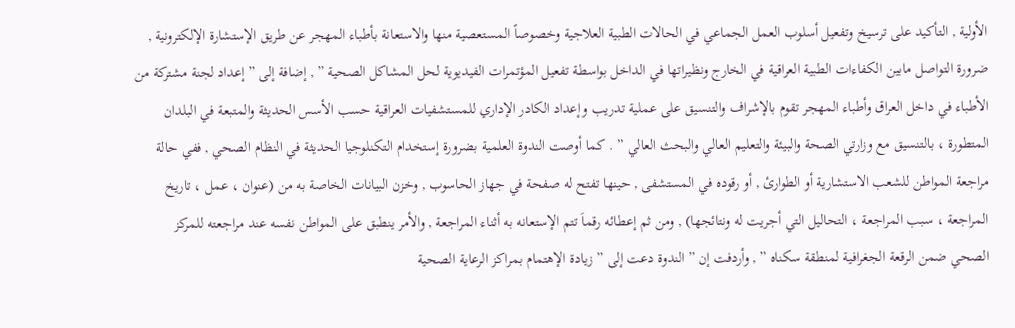الأولية , التأكيد على ترسيخ وتفعيل أسلوب العمل الجماعي في الحالات الطبية العلاجية وخصوصاً المستعصية منها والاستعانة بأطباء المهجر عن طريق الإستشارة الإلكترونية , ضرورة التواصل مابين الكفاءات الطبية العراقية في الخارج ونظيراتها في الداخل بواسطة تفعيل المؤتمرات الفيديوية لحل المشاكل الصحية ” , إضافة إلى ” إعداد لجنة مشتركة من الأطباء في داخل العراق وأطباء المهجر تقوم بالإشراف والتنسيق على عملية تدريب وإعداد الكادر الإداري للمستشفيات العراقية حسب الأسس الحديثة والمتبعة في البلدان المتطورة ، بالتنسيق مع وزارتي الصحة والبيئة والتعليم العالي والبحث العالي ” . كما أوصت الندوة العلمية بضرورة إستخدام التكنلوجيا الحديثة في النظام الصحي , ففي حالة مراجعة المواطن للشعب الاستشارية أو الطوارئ , أو رقوده في المستشفى , حينها تفتح له صفحة في جهاز الحاسوب , وخزن البيانات الخاصة به من (عنوان ، عمل ، تاريخ المراجعة ، سبب المراجعة ، التحاليل التي أجريت له ونتائجها) , ومن ثم إعطائه رقماَ تتم الإستعانه به أثناء المراجعة , والأمر ينطبق على المواطن نفسه عند مراجعته للمركز الصحي ضمن الرقعة الجغرافية لمنطقة سكناه ” , وأردفت إن ” الندوة دعت إلى ” زيادة الإهتمام بمراكز الرعاية الصحية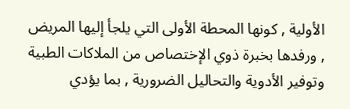الأولية , كونها المحطة الأولى التي يلجأ إليها المريض , ورفدها بخبرة ذوي الإختصاص من الملاكات الطبية وتوفير الأدوية والتحاليل الضرورية , بما يؤدي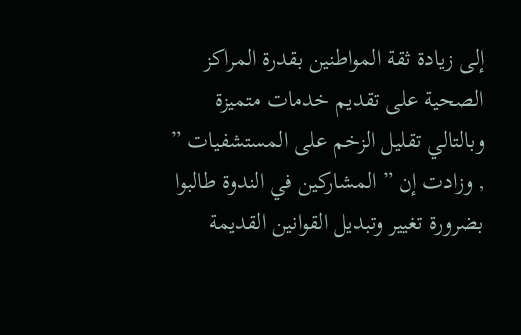إلى زيادة ثقة المواطنين بقدرة المراكز الصحية على تقديم خدمات متميزة وبالتالي تقليل الزخم على المستشفيات ” , وزادت إن ” المشاركين في الندوة طالبوا بضرورة تغيير وتبديل القوانين القديمة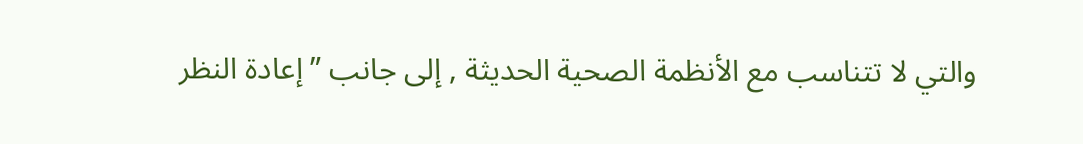والتي لا تتناسب مع الأنظمة الصحية الحديثة , إلى جانب ” إعادة النظر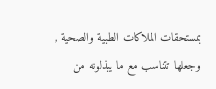بمستحقات الملاكات الطبية والصحية , وجعلها تتناسب مع ما يبذلونه من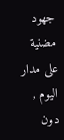جهود مضنية على مدار اليوم , دون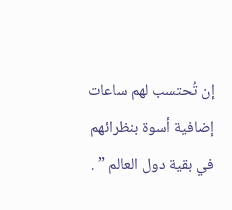إن تُحتسب لهم ساعات إضافية أسوة بنظرائهم في بقية دول العالم ” .